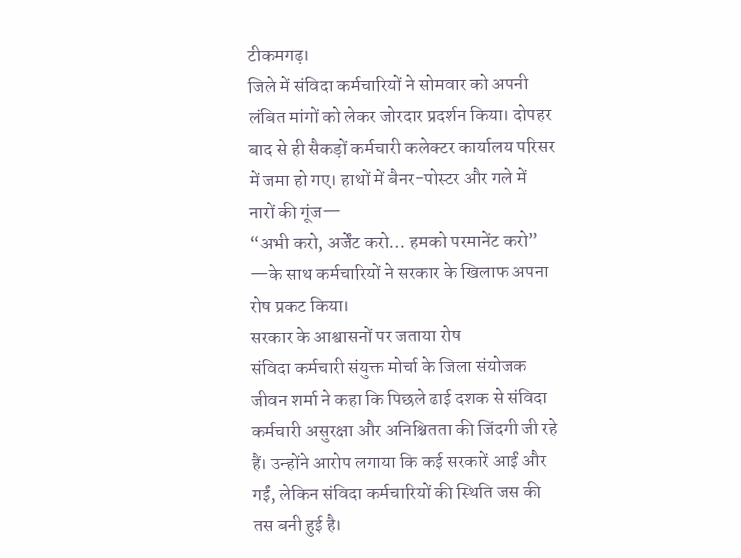टीकमगढ़।
जिले में संविदा कर्मचारियों ने सोमवार को अपनी लंबित मांगों को लेकर जोरदार प्रदर्शन किया। दोपहर बाद से ही सैकड़ों कर्मचारी कलेक्टर कार्यालय परिसर में जमा हो गए। हाथों में बैनर-पोस्टर और गले में नारों की गूंज—
“अभी करो, अर्जेंट करो… हमको परमानेंट करो”
—के साथ कर्मचारियों ने सरकार के खिलाफ अपना रोष प्रकट किया।
सरकार के आश्वासनों पर जताया रोष
संविदा कर्मचारी संयुक्त मोर्चा के जिला संयोजक जीवन शर्मा ने कहा कि पिछले ढाई दशक से संविदा कर्मचारी असुरक्षा और अनिश्चितता की जिंदगी जी रहे हैं। उन्होंने आरोप लगाया कि कई सरकारें आईं और गईं, लेकिन संविदा कर्मचारियों की स्थिति जस की तस बनी हुई है।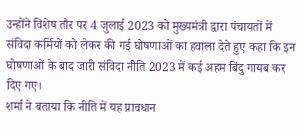उन्होंने विशेष तौर पर 4 जुलाई 2023 को मुख्यमंत्री द्वारा पंचायतों में संविदा कर्मियों को लेकर की गई घोषणाओं का हवाला देते हुए कहा कि इन घोषणाओं के बाद जारी संविदा नीति 2023 में कई अहम बिंदु गायब कर दिए गए।
शर्मा ने बताया कि नीति में यह प्रावधान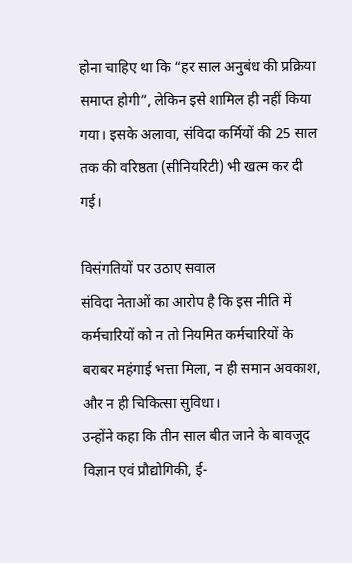होना चाहिए था कि “हर साल अनुबंध की प्रक्रिया समाप्त होगी”, लेकिन इसे शामिल ही नहीं किया गया। इसके अलावा, संविदा कर्मियों की 25 साल तक की वरिष्ठता (सीनियरिटी) भी खत्म कर दी गई।

विसंगतियों पर उठाए सवाल
संविदा नेताओं का आरोप है कि इस नीति में कर्मचारियों को न तो नियमित कर्मचारियों के बराबर महंगाई भत्ता मिला, न ही समान अवकाश, और न ही चिकित्सा सुविधा।
उन्होंने कहा कि तीन साल बीत जाने के बावजूद विज्ञान एवं प्रौद्योगिकी, ई-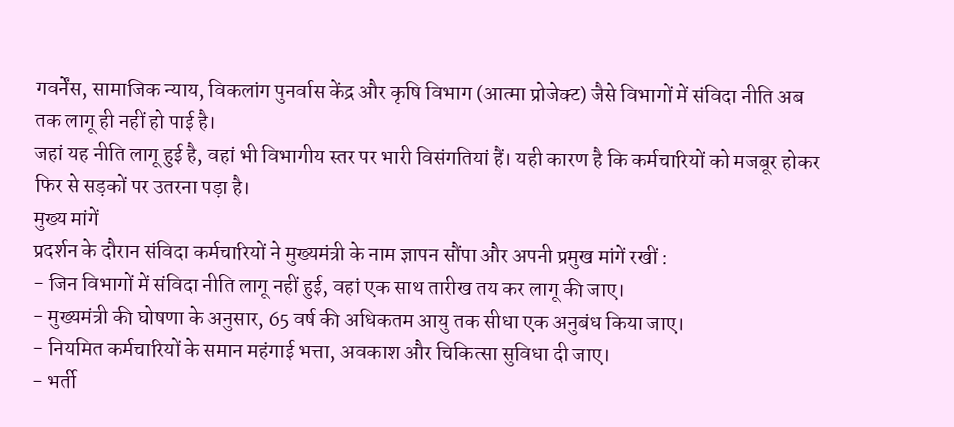गवर्नेंस, सामाजिक न्याय, विकलांग पुनर्वास केंद्र और कृषि विभाग (आत्मा प्रोजेक्ट) जैसे विभागों में संविदा नीति अब तक लागू ही नहीं हो पाई है।
जहां यह नीति लागू हुई है, वहां भी विभागीय स्तर पर भारी विसंगतियां हैं। यही कारण है कि कर्मचारियों को मजबूर होकर फिर से सड़कों पर उतरना पड़ा है।
मुख्य मांगें
प्रदर्शन के दौरान संविदा कर्मचारियों ने मुख्यमंत्री के नाम ज्ञापन सौंपा और अपनी प्रमुख मांगें रखीं :
- जिन विभागों में संविदा नीति लागू नहीं हुई, वहां एक साथ तारीख तय कर लागू की जाए।
- मुख्यमंत्री की घोषणा के अनुसार, 65 वर्ष की अधिकतम आयु तक सीधा एक अनुबंध किया जाए।
- नियमित कर्मचारियों के समान महंगाई भत्ता, अवकाश और चिकित्सा सुविधा दी जाए।
- भर्ती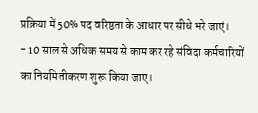प्रक्रिया में 50% पद वरिष्ठता के आधार पर सीधे भरे जाएं।
- 10 साल से अधिक समय से काम कर रहे संविदा कर्मचारियों का नियमितीकरण शुरू किया जाए।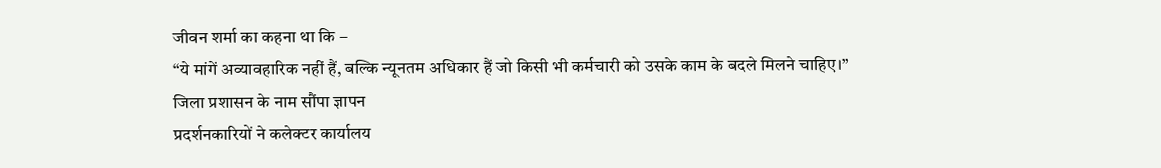जीवन शर्मा का कहना था कि –
“ये मांगें अव्यावहारिक नहीं हैं, बल्कि न्यूनतम अधिकार हैं जो किसी भी कर्मचारी को उसके काम के बदले मिलने चाहिए।”
जिला प्रशासन के नाम सौंपा ज्ञापन
प्रदर्शनकारियों ने कलेक्टर कार्यालय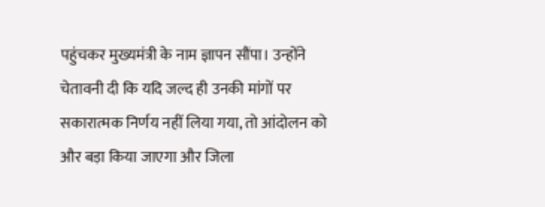पहुंचकर मुख्यमंत्री के नाम ज्ञापन सौंपा। उन्होंने चेतावनी दी कि यदि जल्द ही उनकी मांगों पर सकारात्मक निर्णय नहीं लिया गया, तो आंदोलन को और बड़ा किया जाएगा और जिला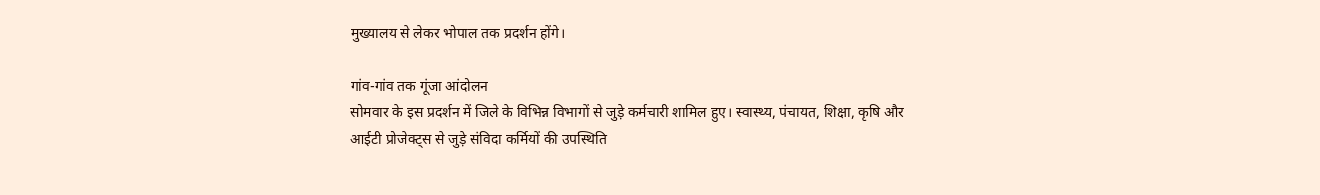मुख्यालय से लेकर भोपाल तक प्रदर्शन होंगे।

गांव-गांव तक गूंजा आंदोलन
सोमवार के इस प्रदर्शन में जिले के विभिन्न विभागों से जुड़े कर्मचारी शामिल हुए। स्वास्थ्य, पंचायत, शिक्षा, कृषि और आईटी प्रोजेक्ट्स से जुड़े संविदा कर्मियों की उपस्थिति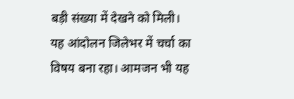बड़ी संख्या में देखने को मिली।
यह आंदोलन जिलेभर में चर्चा का विषय बना रहा। आमजन भी यह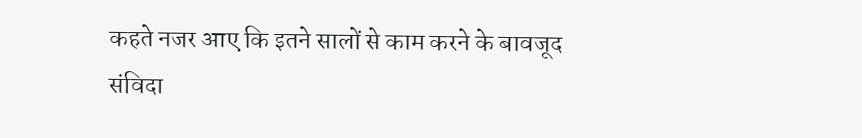कहते नजर आए कि इतने सालों से काम करने के बावजूद संविदा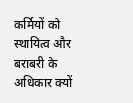कर्मियों को स्थायित्व और बराबरी के अधिकार क्यों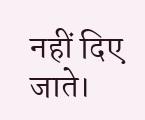नहीं दिए जाते।